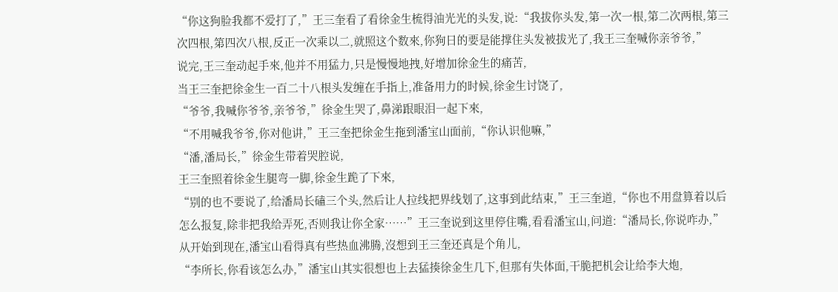“你这狗脸我都不爱打了,”王三奎看了看徐金生梳得油光光的头发,说:“我拔你头发,第一次一根,第二次两根,第三次四根,第四次八根,反正一次乘以二,就照这个数來,你狗日的要是能撑住头发被拔光了,我王三奎喊你亲爷爷,”
说完,王三奎动起手來,他并不用猛力,只是慢慢地拽,好增加徐金生的痛苦,
当王三奎把徐金生一百二十八根头发缠在手指上,准备用力的时候,徐金生讨饶了,
“爷爷,我喊你爷爷,亲爷爷,”徐金生哭了,鼻涕跟眼泪一起下來,
“不用喊我爷爷,你对他讲,”王三奎把徐金生拖到潘宝山面前,“你认识他嘛,”
“潘,潘局长,”徐金生带着哭腔说,
王三奎照着徐金生腿弯一脚,徐金生跪了下來,
“别的也不要说了,给潘局长磕三个头,然后让人拉线把界线划了,这事到此结束,”王三奎道,“你也不用盘算着以后怎么报复,除非把我给弄死,否则我让你全家……”王三奎说到这里停住嘴,看看潘宝山,问道:“潘局长,你说咋办,”
从开始到现在,潘宝山看得真有些热血沸腾,沒想到王三奎还真是个角儿,
“李所长,你看该怎么办,”潘宝山其实很想也上去猛揍徐金生几下,但那有失体面,干脆把机会让给李大炮,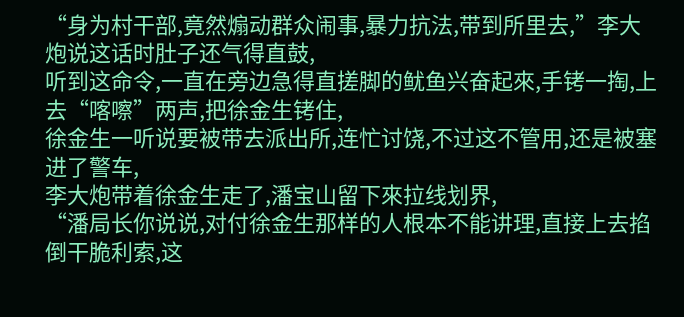“身为村干部,竟然煽动群众闹事,暴力抗法,带到所里去,”李大炮说这话时肚子还气得直鼓,
听到这命令,一直在旁边急得直搓脚的鱿鱼兴奋起來,手铐一掏,上去“喀嚓”两声,把徐金生铐住,
徐金生一听说要被带去派出所,连忙讨饶,不过这不管用,还是被塞进了警车,
李大炮带着徐金生走了,潘宝山留下來拉线划界,
“潘局长你说说,对付徐金生那样的人根本不能讲理,直接上去掐倒干脆利索,这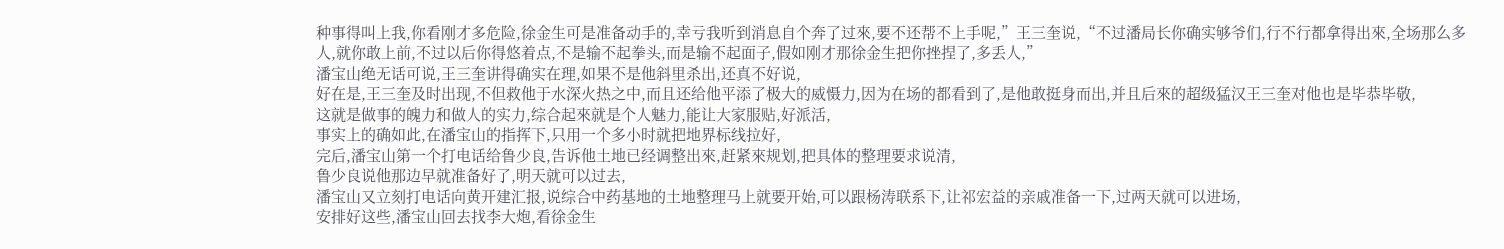种事得叫上我,你看刚才多危险,徐金生可是准备动手的,幸亏我听到消息自个奔了过來,要不还帮不上手呢,”王三奎说,“不过潘局长你确实够爷们,行不行都拿得出來,全场那么多人,就你敢上前,不过以后你得悠着点,不是输不起拳头,而是输不起面子,假如刚才那徐金生把你挫捏了,多丢人,”
潘宝山绝无话可说,王三奎讲得确实在理,如果不是他斜里杀出,还真不好说,
好在是,王三奎及时出现,不但救他于水深火热之中,而且还给他平添了极大的威慑力,因为在场的都看到了,是他敢挺身而出,并且后來的超级猛汉王三奎对他也是毕恭毕敬,
这就是做事的魄力和做人的实力,综合起來就是个人魅力,能让大家服贴,好派活,
事实上的确如此,在潘宝山的指挥下,只用一个多小时就把地界标线拉好,
完后,潘宝山第一个打电话给鲁少良,告诉他土地已经调整出來,赶紧來规划,把具体的整理要求说清,
鲁少良说他那边早就准备好了,明天就可以过去,
潘宝山又立刻打电话向黄开建汇报,说综合中药基地的土地整理马上就要开始,可以跟杨涛联系下,让祁宏益的亲戚准备一下,过两天就可以进场,
安排好这些,潘宝山回去找李大炮,看徐金生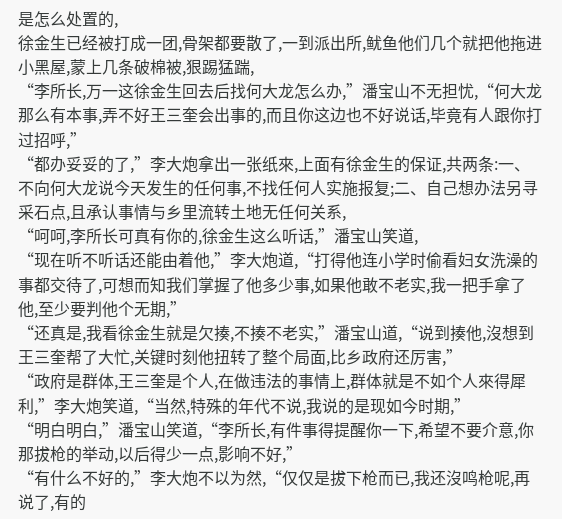是怎么处置的,
徐金生已经被打成一团,骨架都要散了,一到派出所,鱿鱼他们几个就把他拖进小黑屋,蒙上几条破棉被,狠踢猛踹,
“李所长,万一这徐金生回去后找何大龙怎么办,”潘宝山不无担忧,“何大龙那么有本事,弄不好王三奎会出事的,而且你这边也不好说话,毕竟有人跟你打过招呼,”
“都办妥妥的了,”李大炮拿出一张纸來,上面有徐金生的保证,共两条:一、不向何大龙说今天发生的任何事,不找任何人实施报复;二、自己想办法另寻采石点,且承认事情与乡里流转土地无任何关系,
“呵呵,李所长可真有你的,徐金生这么听话,”潘宝山笑道,
“现在听不听话还能由着他,”李大炮道,“打得他连小学时偷看妇女洗澡的事都交待了,可想而知我们掌握了他多少事,如果他敢不老实,我一把手拿了他,至少要判他个无期,”
“还真是,我看徐金生就是欠揍,不揍不老实,”潘宝山道,“说到揍他,沒想到王三奎帮了大忙,关键时刻他扭转了整个局面,比乡政府还厉害,”
“政府是群体,王三奎是个人,在做违法的事情上,群体就是不如个人來得犀利,”李大炮笑道,“当然,特殊的年代不说,我说的是现如今时期,”
“明白明白,”潘宝山笑道,“李所长,有件事得提醒你一下,希望不要介意,你那拔枪的举动,以后得少一点,影响不好,”
“有什么不好的,”李大炮不以为然,“仅仅是拔下枪而已,我还沒鸣枪呢,再说了,有的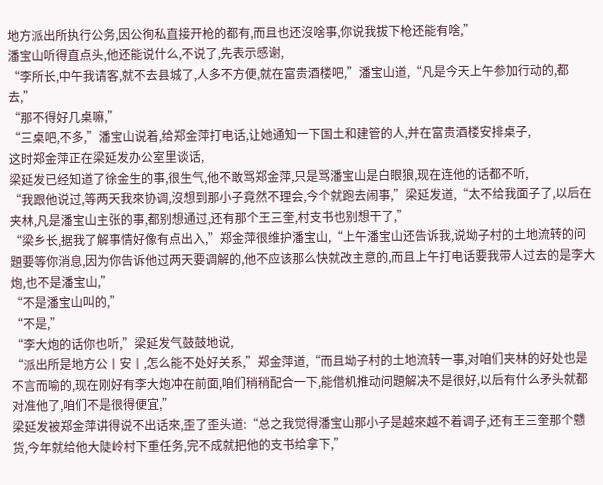地方派出所执行公务,因公徇私直接开枪的都有,而且也还沒啥事,你说我拔下枪还能有啥,”
潘宝山听得直点头,他还能说什么,不说了,先表示感谢,
“李所长,中午我请客,就不去县城了,人多不方便,就在富贵酒楼吧,”潘宝山道,“凡是今天上午参加行动的,都去,”
“那不得好几桌嘛,”
“三桌吧,不多,”潘宝山说着,给郑金萍打电话,让她通知一下国土和建管的人,并在富贵酒楼安排桌子,
这时郑金萍正在梁延发办公室里谈话,
梁延发已经知道了徐金生的事,很生气,他不敢骂郑金萍,只是骂潘宝山是白眼狼,现在连他的话都不听,
“我跟他说过,等两天我來协调,沒想到那小子竟然不理会,今个就跑去闹事,”梁延发道,“太不给我面子了,以后在夹林,凡是潘宝山主张的事,都别想通过,还有那个王三奎,村支书也别想干了,”
“梁乡长,据我了解事情好像有点出入,”郑金萍很维护潘宝山,“上午潘宝山还告诉我,说坳子村的土地流转的问題要等你消息,因为你告诉他过两天要调解的,他不应该那么快就改主意的,而且上午打电话要我带人过去的是李大炮,也不是潘宝山,”
“不是潘宝山叫的,”
“不是,”
“李大炮的话你也听,”梁延发气鼓鼓地说,
“派出所是地方公丨安丨,怎么能不处好关系,”郑金萍道,“而且坳子村的土地流转一事,对咱们夹林的好处也是不言而喻的,现在刚好有李大炮冲在前面,咱们稍稍配合一下,能借机推动问題解决不是很好,以后有什么矛头就都对准他了,咱们不是很得便宜,”
梁延发被郑金萍讲得说不出话來,歪了歪头道:“总之我觉得潘宝山那小子是越來越不着调子,还有王三奎那个戆货,今年就给他大陡岭村下重任务,完不成就把他的支书给拿下,”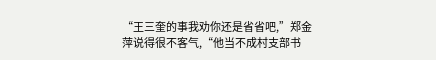“王三奎的事我劝你还是省省吧,”郑金萍说得很不客气,“他当不成村支部书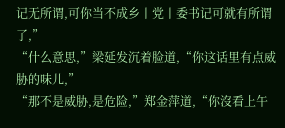记无所谓,可你当不成乡丨党丨委书记可就有所谓了,”
“什么意思,”梁延发沉着脸道,“你这话里有点威胁的味儿,”
“那不是威胁,是危险,”郑金萍道,“你沒看上午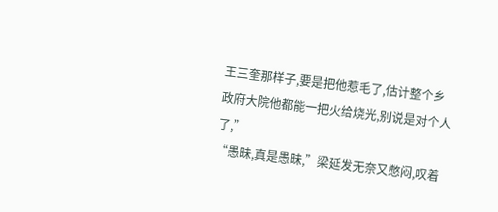王三奎那样子,要是把他惹毛了,估计整个乡政府大院他都能一把火给烧光,别说是对个人了,”
“愚昧,真是愚昧,”梁延发无奈又憋闷,叹着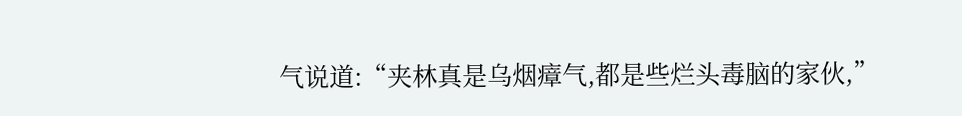气说道:“夹林真是乌烟瘴气,都是些烂头毒脑的家伙,”